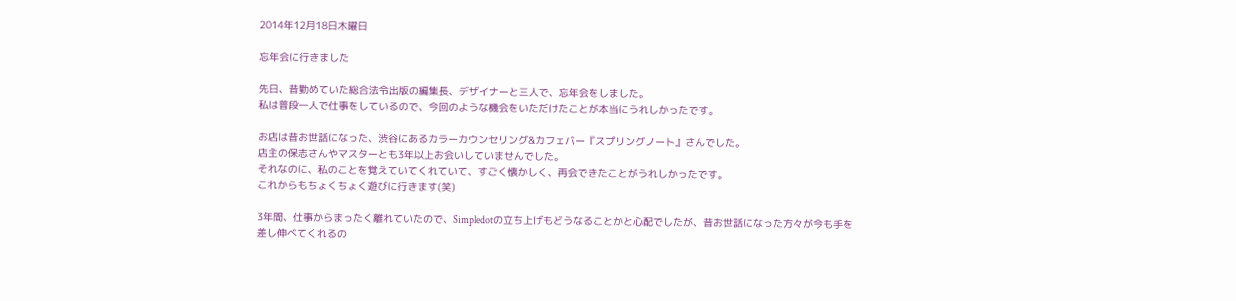2014年12月18日木曜日

忘年会に行きました

先日、昔勤めていた総合法令出版の編集長、デザイナーと三人で、忘年会をしました。
私は普段一人で仕事をしているので、今回のような機会をいただけたことが本当にうれしかったです。

お店は昔お世話になった、渋谷にあるカラーカウンセリング&カフェバー『スプリングノート』さんでした。
店主の保志さんやマスターとも3年以上お会いしていませんでした。
それなのに、私のことを覚えていてくれていて、すごく懐かしく、再会できたことがうれしかったです。
これからもちょくちょく遊びに行きます(笑)

3年間、仕事からまったく離れていたので、Simpledotの立ち上げもどうなることかと心配でしたが、昔お世話になった方々が今も手を差し伸べてくれるの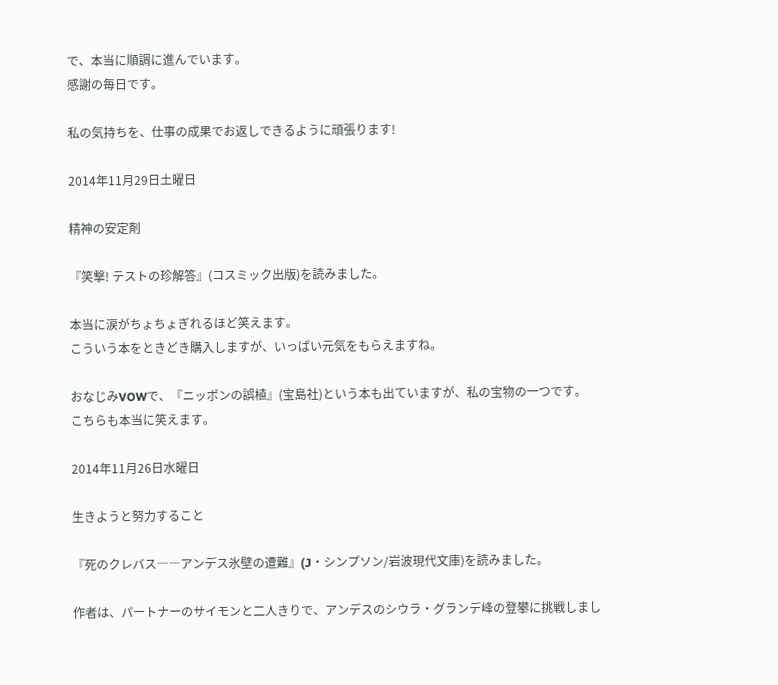で、本当に順調に進んでいます。
感謝の毎日です。

私の気持ちを、仕事の成果でお返しできるように頑張ります!

2014年11月29日土曜日

精神の安定剤

『笑撃! テストの珍解答』(コスミック出版)を読みました。

本当に涙がちょちょぎれるほど笑えます。
こういう本をときどき購入しますが、いっぱい元気をもらえますね。

おなじみVOWで、『ニッポンの誤植』(宝島社)という本も出ていますが、私の宝物の一つです。
こちらも本当に笑えます。

2014年11月26日水曜日

生きようと努力すること

『死のクレバス――アンデス氷壁の遭難』(J・シンプソン/岩波現代文庫)を読みました。

作者は、パートナーのサイモンと二人きりで、アンデスのシウラ・グランデ峰の登攀に挑戦しまし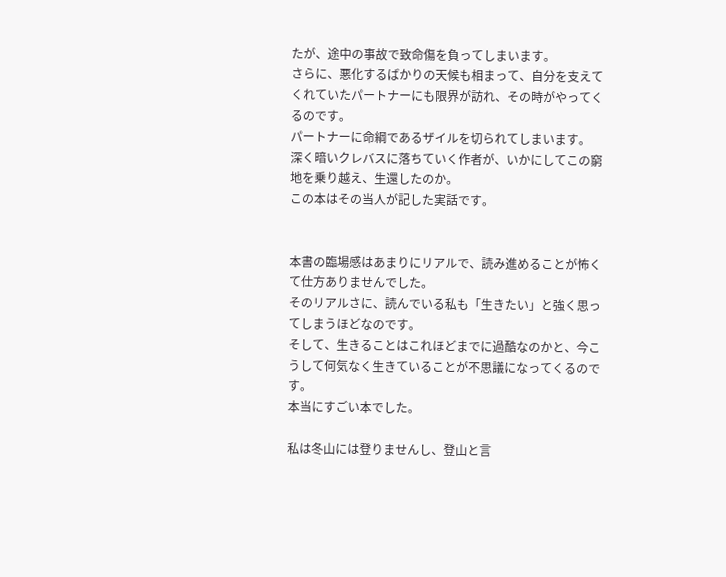たが、途中の事故で致命傷を負ってしまいます。
さらに、悪化するばかりの天候も相まって、自分を支えてくれていたパートナーにも限界が訪れ、その時がやってくるのです。
パートナーに命綱であるザイルを切られてしまいます。
深く暗いクレバスに落ちていく作者が、いかにしてこの窮地を乗り越え、生還したのか。
この本はその当人が記した実話です。


本書の臨場感はあまりにリアルで、読み進めることが怖くて仕方ありませんでした。
そのリアルさに、読んでいる私も「生きたい」と強く思ってしまうほどなのです。
そして、生きることはこれほどまでに過酷なのかと、今こうして何気なく生きていることが不思議になってくるのです。
本当にすごい本でした。

私は冬山には登りませんし、登山と言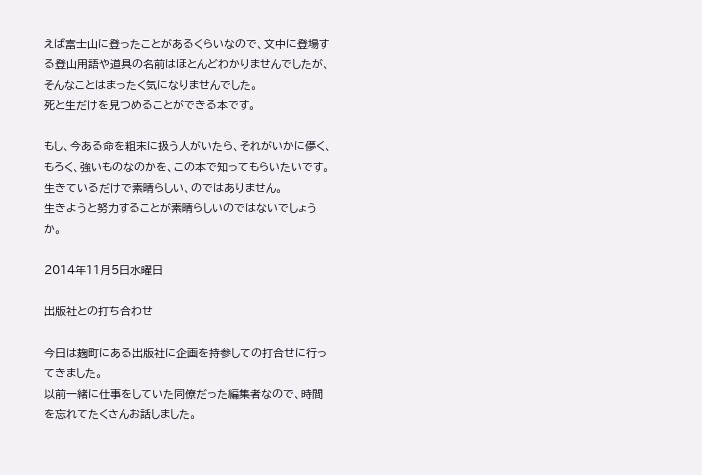えば富士山に登ったことがあるくらいなので、文中に登場する登山用語や道具の名前はほとんどわかりませんでしたが、そんなことはまったく気になりませんでした。
死と生だけを見つめることができる本です。

もし、今ある命を粗末に扱う人がいたら、それがいかに儚く、もろく、強いものなのかを、この本で知ってもらいたいです。
生きているだけで素晴らしい、のではありません。
生きようと努力することが素晴らしいのではないでしょうか。

2014年11月5日水曜日

出版社との打ち合わせ

今日は麹町にある出版社に企画を持参しての打合せに行ってきました。
以前一緒に仕事をしていた同僚だった編集者なので、時間を忘れてたくさんお話しました。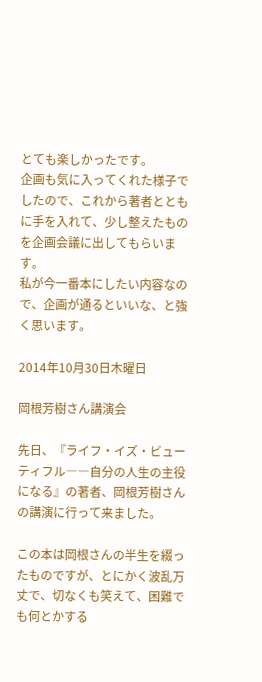とても楽しかったです。
企画も気に入ってくれた様子でしたので、これから著者とともに手を入れて、少し整えたものを企画会議に出してもらいます。
私が今一番本にしたい内容なので、企画が通るといいな、と強く思います。

2014年10月30日木曜日

岡根芳樹さん講演会

先日、『ライフ・イズ・ビューティフル――自分の人生の主役になる』の著者、岡根芳樹さんの講演に行って来ました。

この本は岡根さんの半生を綴ったものですが、とにかく波乱万丈で、切なくも笑えて、困難でも何とかする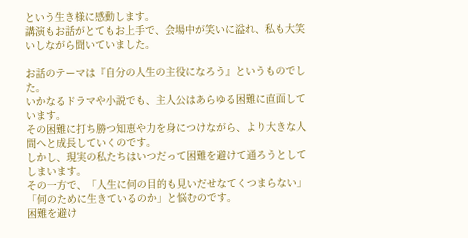という生き様に感動します。
講演もお話がとてもお上手で、会場中が笑いに溢れ、私も大笑いしながら聞いていました。

お話のテーマは『自分の人生の主役になろう』というものでした。
いかなるドラマや小説でも、主人公はあらゆる困難に直面しています。
その困難に打ち勝つ知恵や力を身につけながら、より大きな人間へと成長していくのです。
しかし、現実の私たちはいつだって困難を避けて通ろうとしてしまいます。
その一方で、「人生に何の目的も見いだせなてくつまらない」「何のために生きているのか」と悩むのです。
困難を避け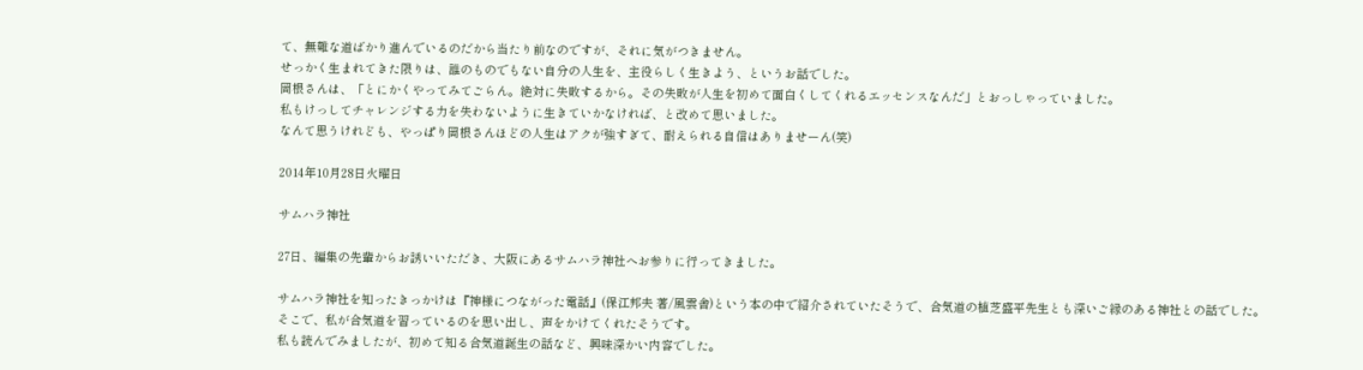て、無難な道ばかり進んでいるのだから当たり前なのですが、それに気がつきません。
せっかく生まれてきた限りは、誰のものでもない自分の人生を、主役らしく生きよう、というお話でした。
岡根さんは、「とにかくやってみてごらん。絶対に失敗するから。その失敗が人生を初めて面白くしてくれるエッセンスなんだ」とおっしゃっていました。
私もけっしてチャレンジする力を失わないように生きていかなければ、と改めて思いました。
なんて思うけれども、やっぱり岡根さんほどの人生はアクが強すぎて、耐えられる自信はありませーん(笑)

2014年10月28日火曜日

サムハラ神社

27日、編集の先輩からお誘いいただき、大阪にあるサムハラ神社へお参りに行ってきました。

サムハラ神社を知ったきっかけは『神様につながった電話』(保江邦夫 著/風雲舎)という本の中で紹介されていたそうで、合気道の植芝盛平先生とも深いご縁のある神社との話でした。
そこで、私が合気道を習っているのを思い出し、声をかけてくれたそうです。
私も読んでみましたが、初めて知る合気道誕生の話など、興味深かい内容でした。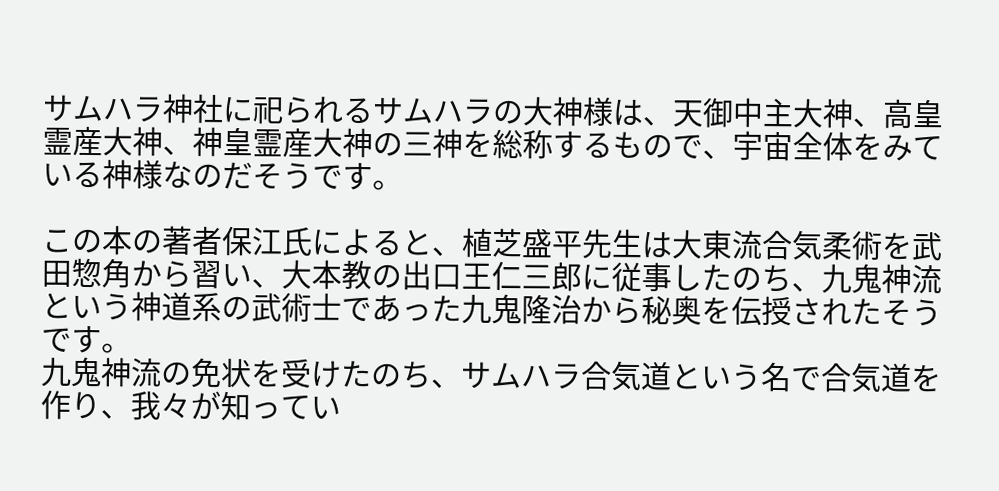サムハラ神社に祀られるサムハラの大神様は、天御中主大神、高皇霊産大神、神皇霊産大神の三神を総称するもので、宇宙全体をみている神様なのだそうです。

この本の著者保江氏によると、植芝盛平先生は大東流合気柔術を武田惣角から習い、大本教の出口王仁三郎に従事したのち、九鬼神流という神道系の武術士であった九鬼隆治から秘奥を伝授されたそうです。
九鬼神流の免状を受けたのち、サムハラ合気道という名で合気道を作り、我々が知ってい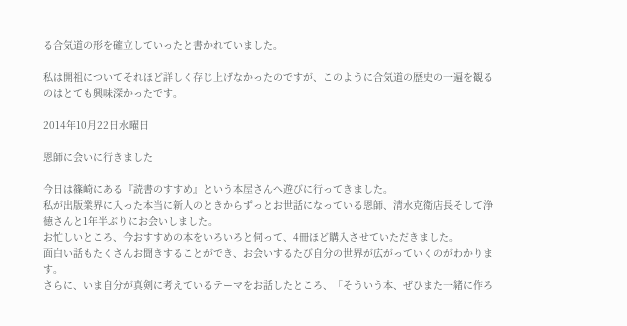る合気道の形を確立していったと書かれていました。

私は開祖についてそれほど詳しく存じ上げなかったのですが、このように合気道の歴史の一遍を観るのはとても興味深かったです。

2014年10月22日水曜日

恩師に会いに行きました

今日は篠崎にある『読書のすすめ』という本屋さんへ遊びに行ってきました。
私が出版業界に入った本当に新人のときからずっとお世話になっている恩師、清水克衛店長そして浄徳さんと1年半ぶりにお会いしました。
お忙しいところ、今おすすめの本をいろいろと伺って、4冊ほど購入させていただきました。
面白い話もたくさんお聞きすることができ、お会いするたび自分の世界が広がっていくのがわかります。
さらに、いま自分が真剣に考えているテーマをお話したところ、「そういう本、ぜひまた一緒に作ろ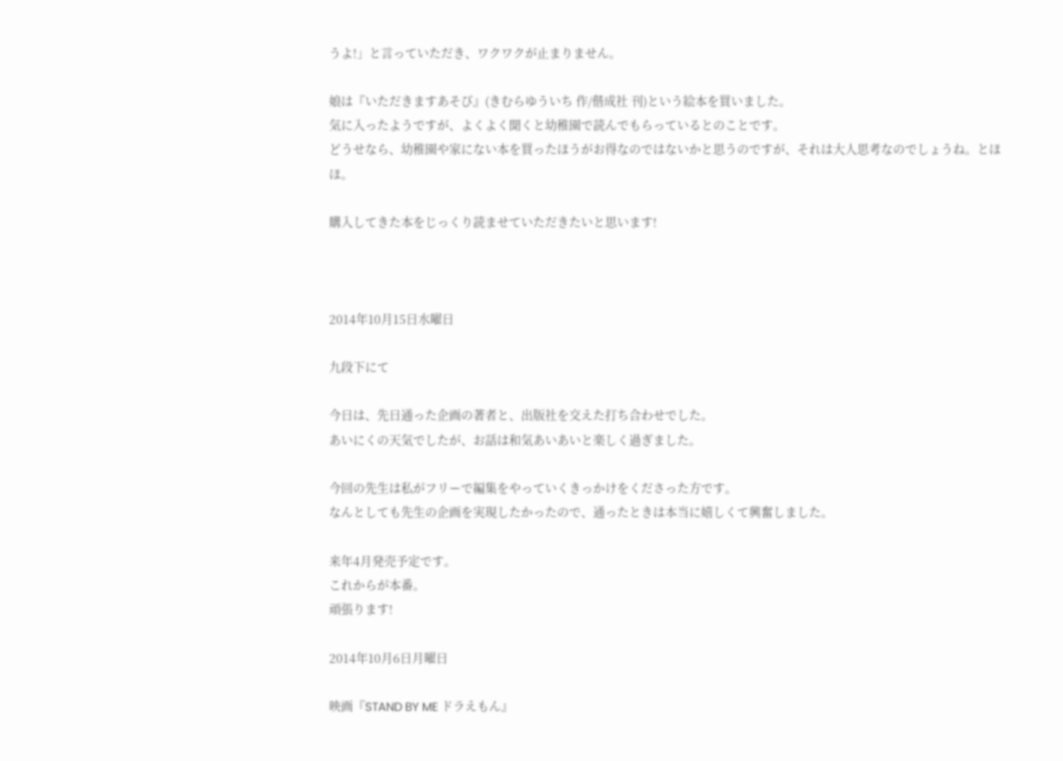うよ!」と言っていただき、ワクワクが止まりません。

娘は『いただきますあそび』(きむらゆういち 作/偕成社 刊)という絵本を買いました。
気に入ったようですが、よくよく聞くと幼稚園で読んでもらっているとのことです。
どうせなら、幼稚園や家にない本を買ったほうがお得なのではないかと思うのですが、それは大人思考なのでしょうね。とほほ。

購入してきた本をじっくり読ませていただきたいと思います!



2014年10月15日水曜日

九段下にて

今日は、先日通った企画の著者と、出版社を交えた打ち合わせでした。
あいにくの天気でしたが、お話は和気あいあいと楽しく過ぎました。

今回の先生は私がフリーで編集をやっていくきっかけをくださった方です。
なんとしても先生の企画を実現したかったので、通ったときは本当に嬉しくて興奮しました。

来年4月発売予定です。
これからが本番。
頑張ります!

2014年10月6日月曜日

映画『STAND BY ME ドラえもん』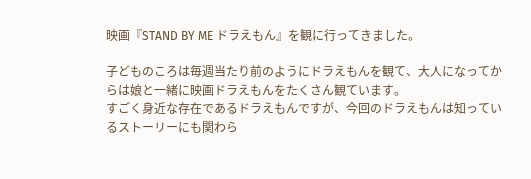映画『STAND BY ME ドラえもん』を観に行ってきました。

子どものころは毎週当たり前のようにドラえもんを観て、大人になってからは娘と一緒に映画ドラえもんをたくさん観ています。
すごく身近な存在であるドラえもんですが、今回のドラえもんは知っているストーリーにも関わら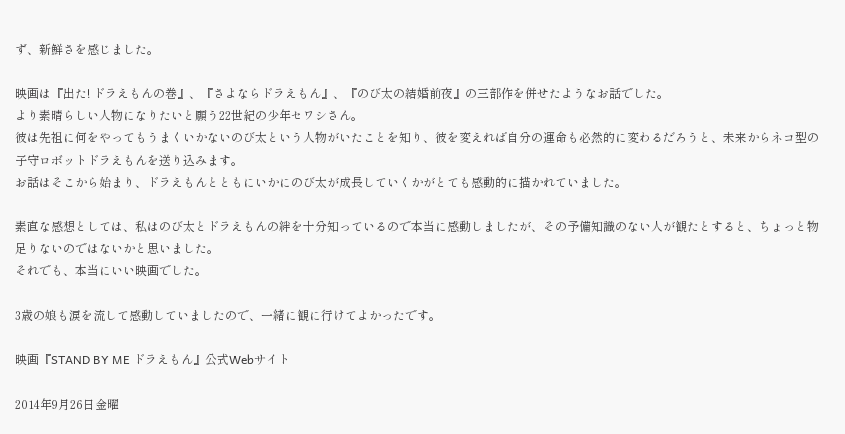ず、新鮮さを感じました。

映画は『出た! ドラえもんの巻』、『さよならドラえもん』、『のび太の結婚前夜』の三部作を併せたようなお話でした。
より素晴らしい人物になりたいと願う22世紀の少年セワシさん。
彼は先祖に何をやってもうまくいかないのび太という人物がいたことを知り、彼を変えれば自分の運命も必然的に変わるだろうと、未来からネコ型の子守ロボットドラえもんを送り込みます。
お話はそこから始まり、ドラえもんとともにいかにのび太が成長していくかがとても感動的に描かれていました。

素直な感想としては、私はのび太とドラえもんの絆を十分知っているので本当に感動しましたが、その予備知識のない人が観たとすると、ちょっと物足りないのではないかと思いました。
それでも、本当にいい映画でした。

3歳の娘も涙を流して感動していましたので、一緒に観に行けてよかったです。

映画『STAND BY ME ドラえもん』公式Webサイト

2014年9月26日金曜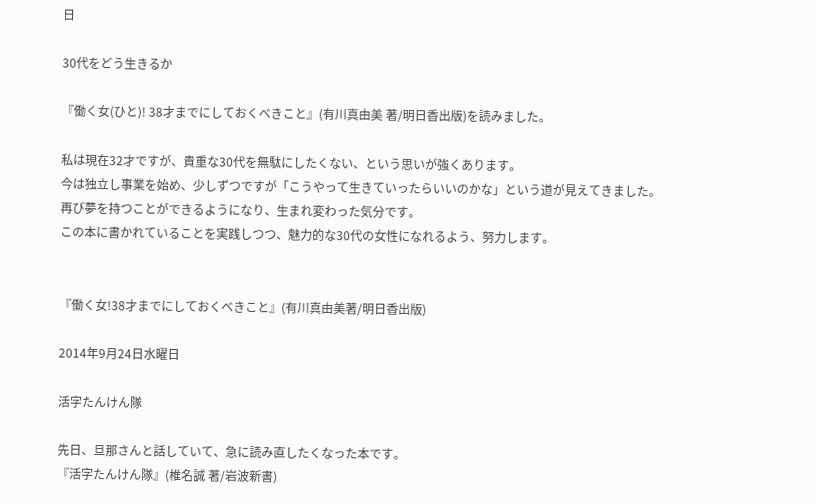日

30代をどう生きるか

『働く女(ひと)! 38才までにしておくべきこと』(有川真由美 著/明日香出版)を読みました。

私は現在32才ですが、貴重な30代を無駄にしたくない、という思いが強くあります。
今は独立し事業を始め、少しずつですが「こうやって生きていったらいいのかな」という道が見えてきました。
再び夢を持つことができるようになり、生まれ変わった気分です。
この本に書かれていることを実践しつつ、魅力的な30代の女性になれるよう、努力します。


『働く女!38才までにしておくべきこと』(有川真由美著/明日香出版)

2014年9月24日水曜日

活字たんけん隊

先日、旦那さんと話していて、急に読み直したくなった本です。
『活字たんけん隊』(椎名誠 著/岩波新書)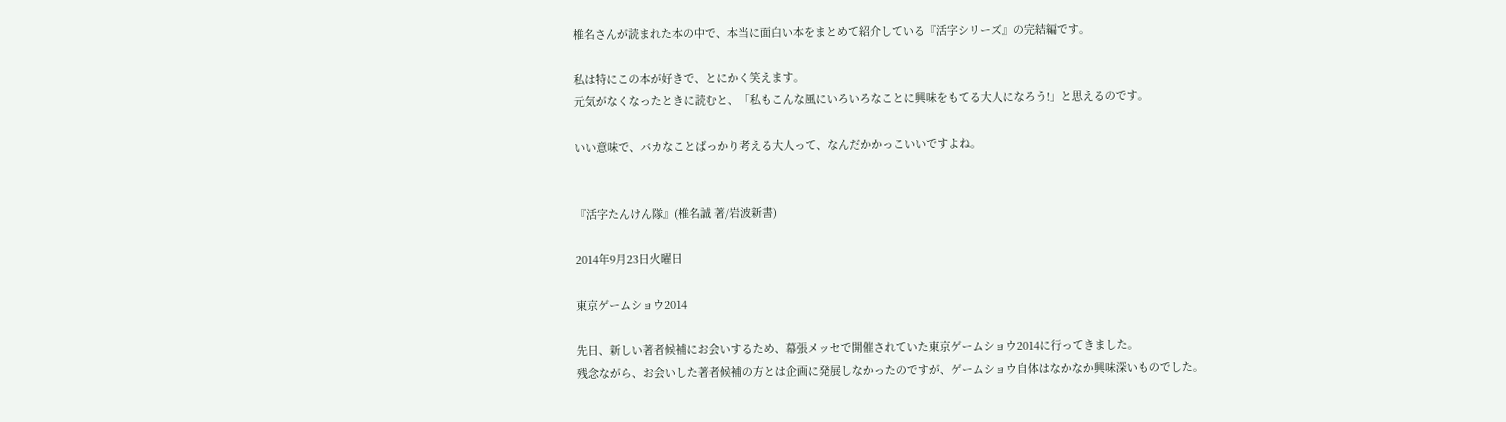椎名さんが読まれた本の中で、本当に面白い本をまとめて紹介している『活字シリーズ』の完結編です。

私は特にこの本が好きで、とにかく笑えます。
元気がなくなったときに読むと、「私もこんな風にいろいろなことに興味をもてる大人になろう!」と思えるのです。

いい意味で、バカなことばっかり考える大人って、なんだかかっこいいですよね。


『活字たんけん隊』(椎名誠 著/岩波新書)

2014年9月23日火曜日

東京ゲームショウ2014

先日、新しい著者候補にお会いするため、幕張メッセで開催されていた東京ゲームショウ2014に行ってきました。
残念ながら、お会いした著者候補の方とは企画に発展しなかったのですが、ゲームショウ自体はなかなか興味深いものでした。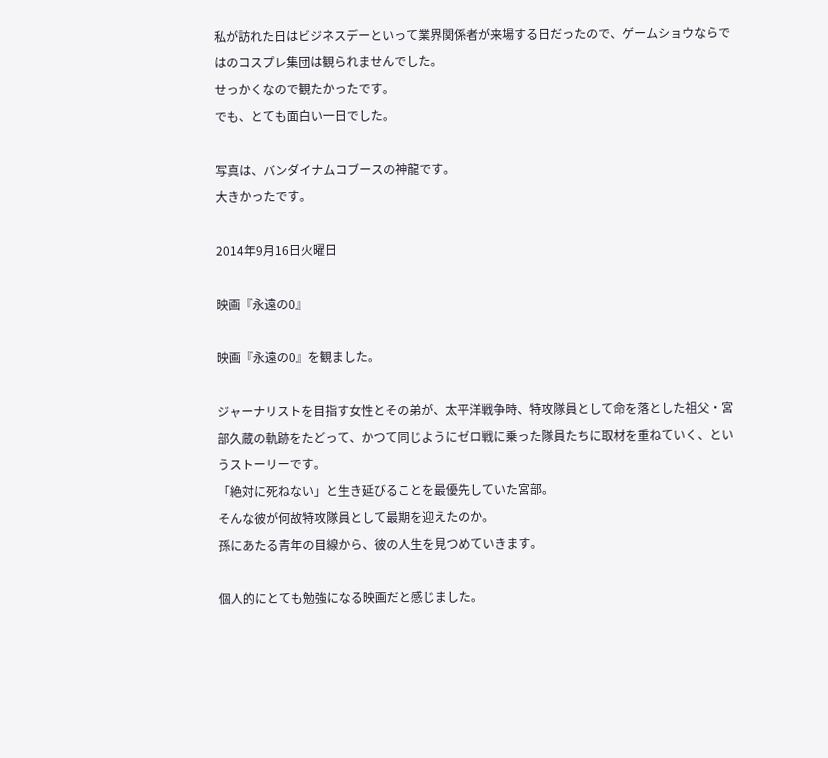私が訪れた日はビジネスデーといって業界関係者が来場する日だったので、ゲームショウならではのコスプレ集団は観られませんでした。
せっかくなので観たかったです。
でも、とても面白い一日でした。

写真は、バンダイナムコブースの神龍です。
大きかったです。

2014年9月16日火曜日

映画『永遠の0』

映画『永遠の0』を観ました。

ジャーナリストを目指す女性とその弟が、太平洋戦争時、特攻隊員として命を落とした祖父・宮部久蔵の軌跡をたどって、かつて同じようにゼロ戦に乗った隊員たちに取材を重ねていく、というストーリーです。
「絶対に死ねない」と生き延びることを最優先していた宮部。
そんな彼が何故特攻隊員として最期を迎えたのか。
孫にあたる青年の目線から、彼の人生を見つめていきます。

個人的にとても勉強になる映画だと感じました。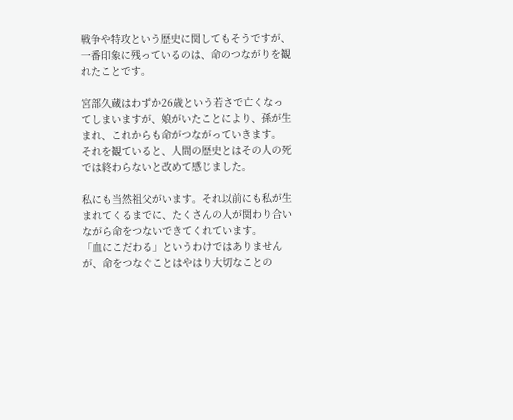戦争や特攻という歴史に関してもそうですが、一番印象に残っているのは、命のつながりを観れたことです。

宮部久蔵はわずか26歳という若さで亡くなってしまいますが、娘がいたことにより、孫が生まれ、これからも命がつながっていきます。
それを観ていると、人間の歴史とはその人の死では終わらないと改めて感じました。

私にも当然祖父がいます。それ以前にも私が生まれてくるまでに、たくさんの人が関わり合いながら命をつないできてくれています。
「血にこだわる」というわけではありませんが、命をつなぐことはやはり大切なことの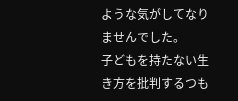ような気がしてなりませんでした。
子どもを持たない生き方を批判するつも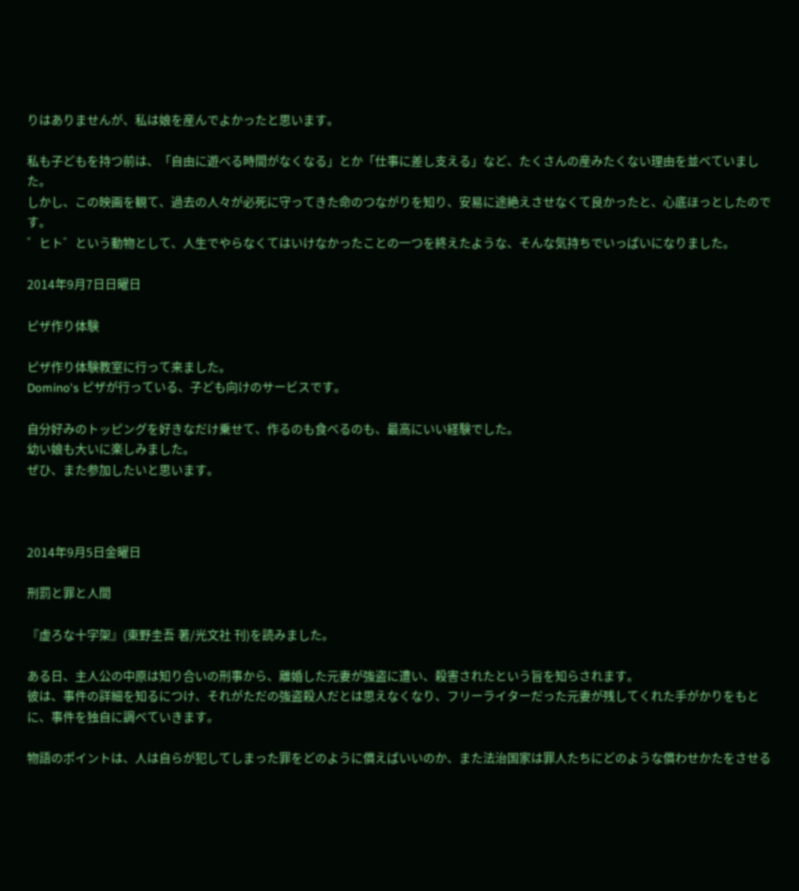りはありませんが、私は娘を産んでよかったと思います。

私も子どもを持つ前は、「自由に遊べる時間がなくなる」とか「仕事に差し支える」など、たくさんの産みたくない理由を並べていました。
しかし、この映画を観て、過去の人々が必死に守ってきた命のつながりを知り、安易に途絶えさせなくて良かったと、心底ほっとしたのです。
゛ヒト゛という動物として、人生でやらなくてはいけなかったことの一つを終えたような、そんな気持ちでいっぱいになりました。

2014年9月7日日曜日

ピザ作り体験

ピザ作り体験教室に行って来ました。
Domino's ピザが行っている、子ども向けのサービスです。

自分好みのトッピングを好きなだけ乗せて、作るのも食べるのも、最高にいい経験でした。
幼い娘も大いに楽しみました。
ぜひ、また参加したいと思います。



2014年9月5日金曜日

刑罰と罪と人間

『虚ろな十字架』(東野圭吾 著/光文社 刊)を読みました。

ある日、主人公の中原は知り合いの刑事から、離婚した元妻が強盗に遭い、殺害されたという旨を知らされます。
彼は、事件の詳細を知るにつけ、それがただの強盗殺人だとは思えなくなり、フリーライターだった元妻が残してくれた手がかりをもとに、事件を独自に調べていきます。

物語のポイントは、人は自らが犯してしまった罪をどのように償えばいいのか、また法治国家は罪人たちにどのような償わせかたをさせる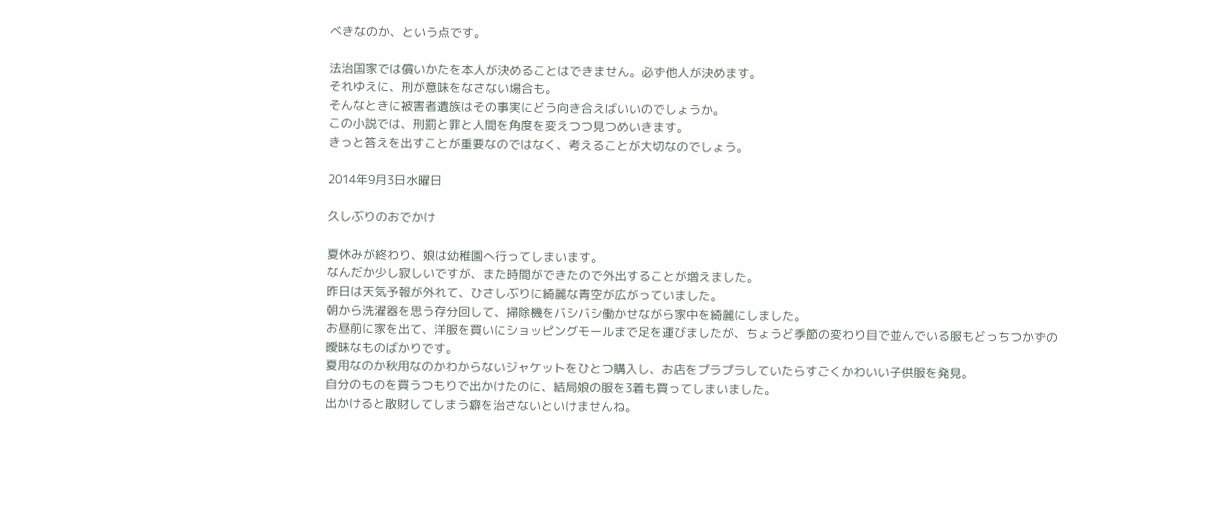べきなのか、という点です。

法治国家では償いかたを本人が決めることはできません。必ず他人が決めます。
それゆえに、刑が意味をなさない場合も。
そんなときに被害者遺族はその事実にどう向き合えばいいのでしょうか。
この小説では、刑罰と罪と人間を角度を変えつつ見つめいきます。
きっと答えを出すことが重要なのではなく、考えることが大切なのでしょう。

2014年9月3日水曜日

久しぶりのおでかけ

夏休みが終わり、娘は幼稚園へ行ってしまいます。
なんだか少し寂しいですが、また時間ができたので外出することが増えました。
昨日は天気予報が外れて、ひさしぶりに綺麗な青空が広がっていました。
朝から洗濯器を思う存分回して、掃除機をバシバシ働かせながら家中を綺麗にしました。
お昼前に家を出て、洋服を買いにショッピングモールまで足を運びましたが、ちょうど季節の変わり目で並んでいる服もどっちつかずの曖昧なものばかりです。
夏用なのか秋用なのかわからないジャケットをひとつ購入し、お店をプラプラしていたらすごくかわいい子供服を発見。
自分のものを買うつもりで出かけたのに、結局娘の服を3着も買ってしまいました。
出かけると散財してしまう癖を治さないといけませんね。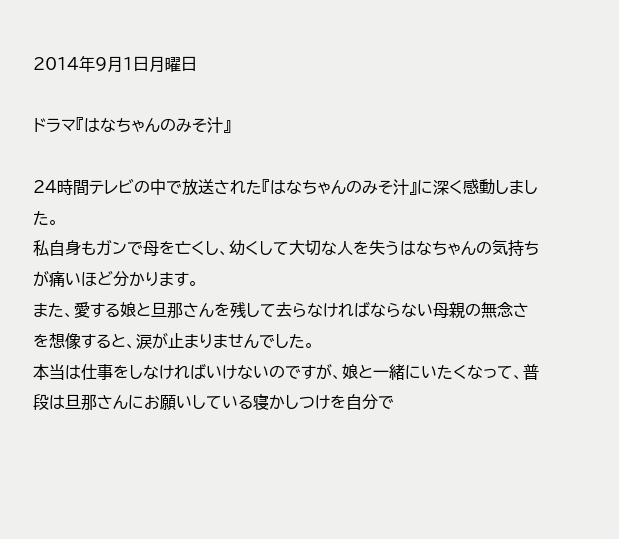2014年9月1日月曜日

ドラマ『はなちゃんのみそ汁』

24時間テレビの中で放送された『はなちゃんのみそ汁』に深く感動しました。
私自身もガンで母を亡くし、幼くして大切な人を失うはなちゃんの気持ちが痛いほど分かります。
また、愛する娘と旦那さんを残して去らなければならない母親の無念さを想像すると、涙が止まりませんでした。
本当は仕事をしなければいけないのですが、娘と一緒にいたくなって、普段は旦那さんにお願いしている寝かしつけを自分で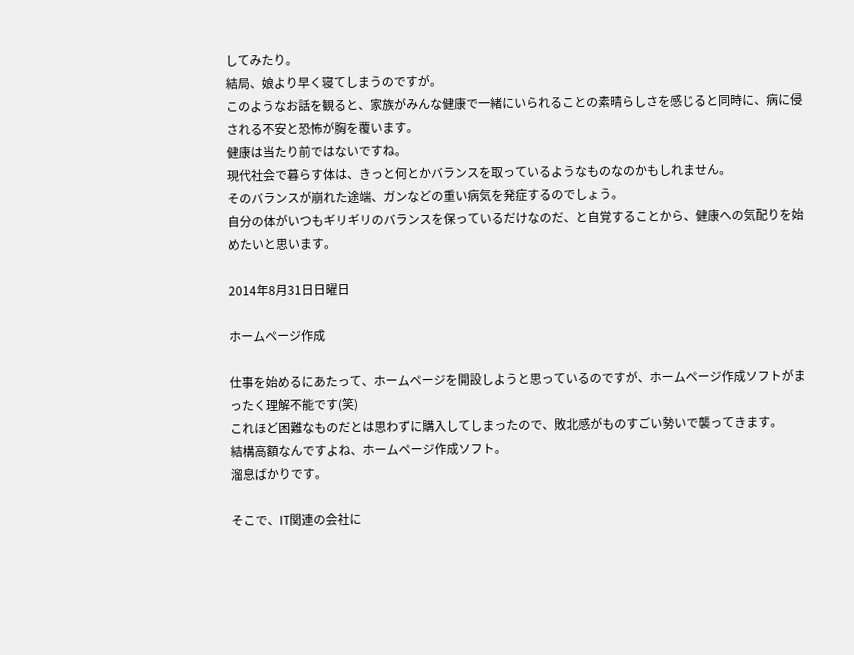してみたり。
結局、娘より早く寝てしまうのですが。
このようなお話を観ると、家族がみんな健康で一緒にいられることの素晴らしさを感じると同時に、病に侵される不安と恐怖が胸を覆います。
健康は当たり前ではないですね。
現代社会で暮らす体は、きっと何とかバランスを取っているようなものなのかもしれません。
そのバランスが崩れた途端、ガンなどの重い病気を発症するのでしょう。
自分の体がいつもギリギリのバランスを保っているだけなのだ、と自覚することから、健康への気配りを始めたいと思います。

2014年8月31日日曜日

ホームページ作成

仕事を始めるにあたって、ホームページを開設しようと思っているのですが、ホームページ作成ソフトがまったく理解不能です(笑)
これほど困難なものだとは思わずに購入してしまったので、敗北感がものすごい勢いで襲ってきます。
結構高額なんですよね、ホームページ作成ソフト。
溜息ばかりです。

そこで、IT関連の会社に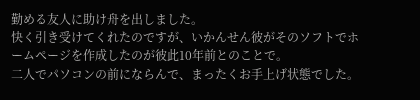勤める友人に助け舟を出しました。
快く引き受けてくれたのですが、いかんせん彼がそのソフトでホームページを作成したのが彼此10年前とのことで。
二人でパソコンの前にならんで、まったくお手上げ状態でした。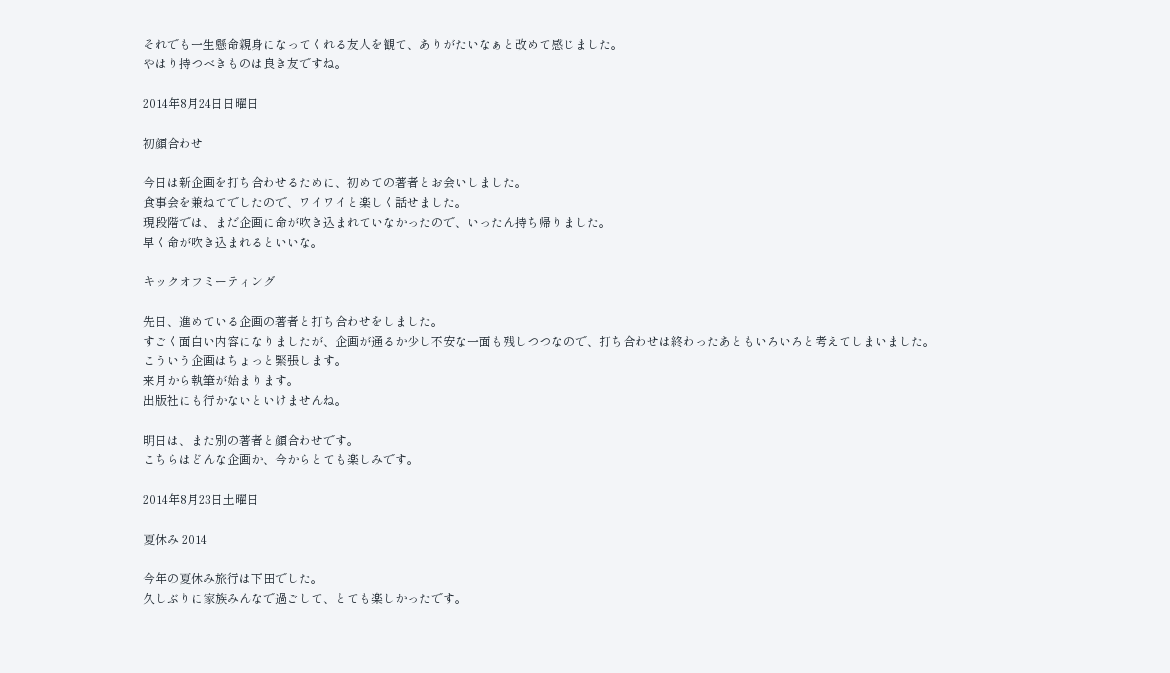それでも一生懸命親身になってくれる友人を観て、ありがたいなぁと改めて感じました。
やはり持つべきものは良き友ですね。

2014年8月24日日曜日

初顔合わせ

今日は新企画を打ち合わせるために、初めての著者とお会いしました。
食事会を兼ねてでしたので、ワイワイと楽しく話せました。
現段階では、まだ企画に命が吹き込まれていなかったので、いったん持ち帰りました。
早く命が吹き込まれるといいな。

キックオフミーティング

先日、進めている企画の著者と打ち合わせをしました。
すごく面白い内容になりましたが、企画が通るか少し不安な一面も残しつつなので、打ち合わせは終わったあともいろいろと考えてしまいました。
こういう企画はちょっと緊張します。
来月から執筆が始まります。
出版社にも行かないといけませんね。

明日は、また別の著者と顔合わせです。
こちらはどんな企画か、今からとても楽しみです。

2014年8月23日土曜日

夏休み 2014

今年の夏休み旅行は下田でした。
久しぶりに家族みんなで過ごして、とても楽しかったです。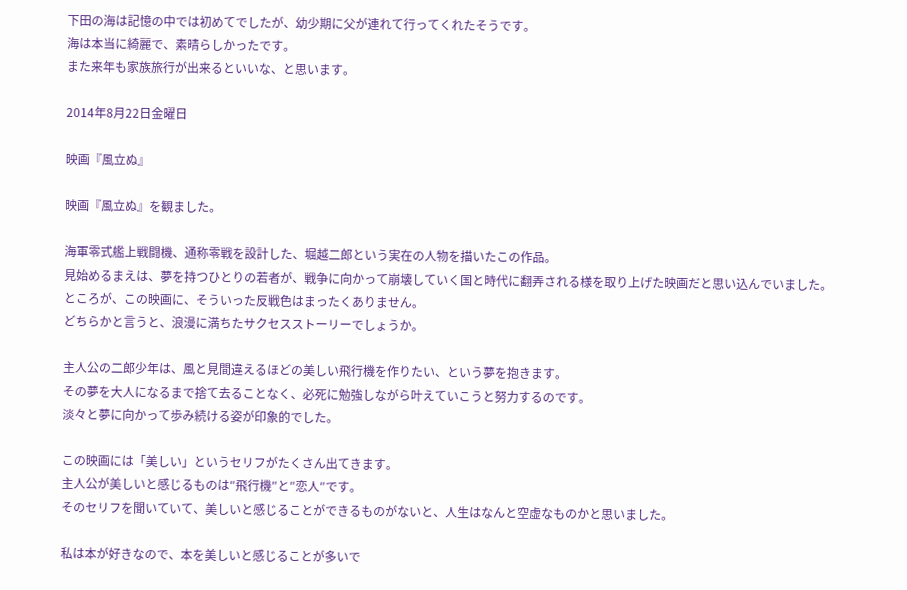下田の海は記憶の中では初めてでしたが、幼少期に父が連れて行ってくれたそうです。
海は本当に綺麗で、素晴らしかったです。
また来年も家族旅行が出来るといいな、と思います。

2014年8月22日金曜日

映画『風立ぬ』

映画『風立ぬ』を観ました。

海軍零式艦上戦闘機、通称零戦を設計した、堀越二郎という実在の人物を描いたこの作品。
見始めるまえは、夢を持つひとりの若者が、戦争に向かって崩壊していく国と時代に翻弄される様を取り上げた映画だと思い込んでいました。
ところが、この映画に、そういった反戦色はまったくありません。
どちらかと言うと、浪漫に満ちたサクセスストーリーでしょうか。

主人公の二郎少年は、風と見間違えるほどの美しい飛行機を作りたい、という夢を抱きます。
その夢を大人になるまで捨て去ることなく、必死に勉強しながら叶えていこうと努力するのです。
淡々と夢に向かって歩み続ける姿が印象的でした。

この映画には「美しい」というセリフがたくさん出てきます。
主人公が美しいと感じるものは″飛行機″と″恋人″です。
そのセリフを聞いていて、美しいと感じることができるものがないと、人生はなんと空虚なものかと思いました。

私は本が好きなので、本を美しいと感じることが多いで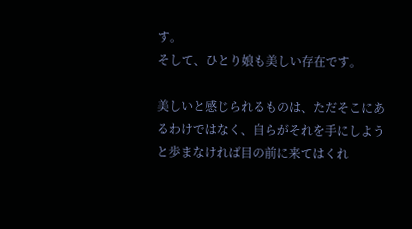す。
そして、ひとり娘も美しい存在です。

美しいと感じられるものは、ただそこにあるわけではなく、自らがそれを手にしようと歩まなければ目の前に来てはくれ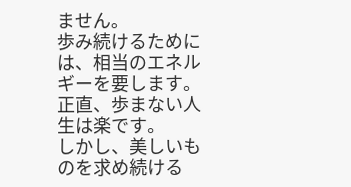ません。
歩み続けるためには、相当のエネルギーを要します。
正直、歩まない人生は楽です。
しかし、美しいものを求め続ける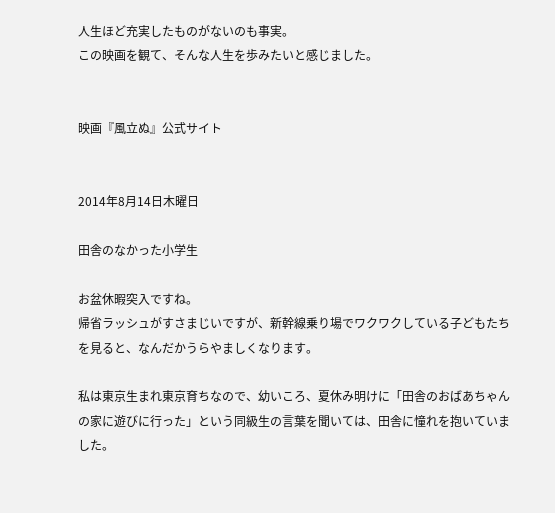人生ほど充実したものがないのも事実。
この映画を観て、そんな人生を歩みたいと感じました。


映画『風立ぬ』公式サイト


2014年8月14日木曜日

田舎のなかった小学生

お盆休暇突入ですね。
帰省ラッシュがすさまじいですが、新幹線乗り場でワクワクしている子どもたちを見ると、なんだかうらやましくなります。

私は東京生まれ東京育ちなので、幼いころ、夏休み明けに「田舎のおばあちゃんの家に遊びに行った」という同級生の言葉を聞いては、田舎に憧れを抱いていました。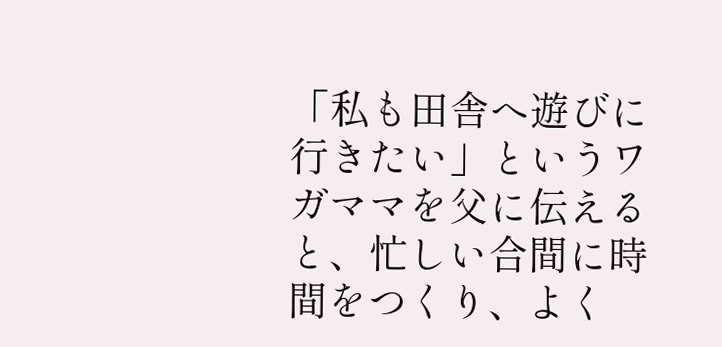「私も田舎へ遊びに行きたい」というワガママを父に伝えると、忙しい合間に時間をつくり、よく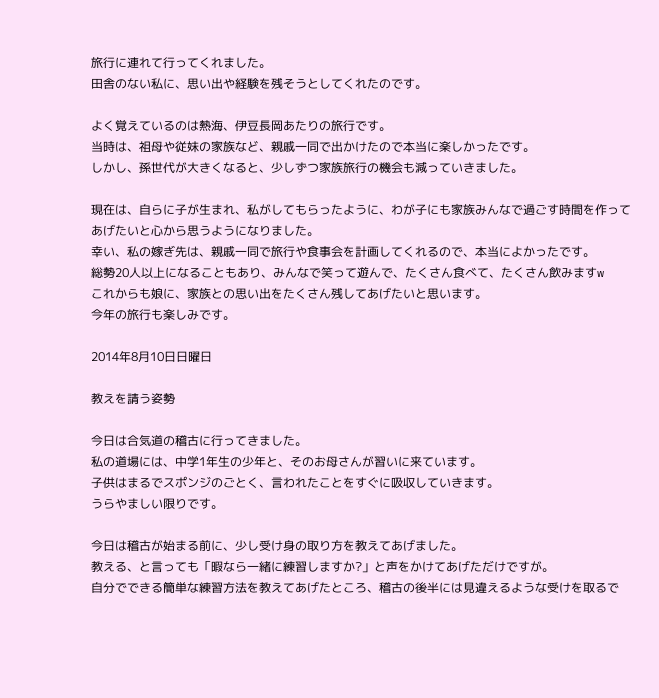旅行に連れて行ってくれました。
田舎のない私に、思い出や経験を残そうとしてくれたのです。

よく覚えているのは熱海、伊豆長岡あたりの旅行です。
当時は、祖母や従妹の家族など、親戚一同で出かけたので本当に楽しかったです。
しかし、孫世代が大きくなると、少しずつ家族旅行の機会も減っていきました。

現在は、自らに子が生まれ、私がしてもらったように、わが子にも家族みんなで過ごす時間を作ってあげたいと心から思うようになりました。
幸い、私の嫁ぎ先は、親戚一同で旅行や食事会を計画してくれるので、本当によかったです。
総勢20人以上になることもあり、みんなで笑って遊んで、たくさん食べて、たくさん飲みますw
これからも娘に、家族との思い出をたくさん残してあげたいと思います。
今年の旅行も楽しみです。

2014年8月10日日曜日

教えを請う姿勢

今日は合気道の稽古に行ってきました。
私の道場には、中学1年生の少年と、そのお母さんが習いに来ています。
子供はまるでスポンジのごとく、言われたことをすぐに吸収していきます。
うらやましい限りです。

今日は稽古が始まる前に、少し受け身の取り方を教えてあげました。
教える、と言っても「暇なら一緒に練習しますか?」と声をかけてあげただけですが。
自分でできる簡単な練習方法を教えてあげたところ、稽古の後半には見違えるような受けを取るで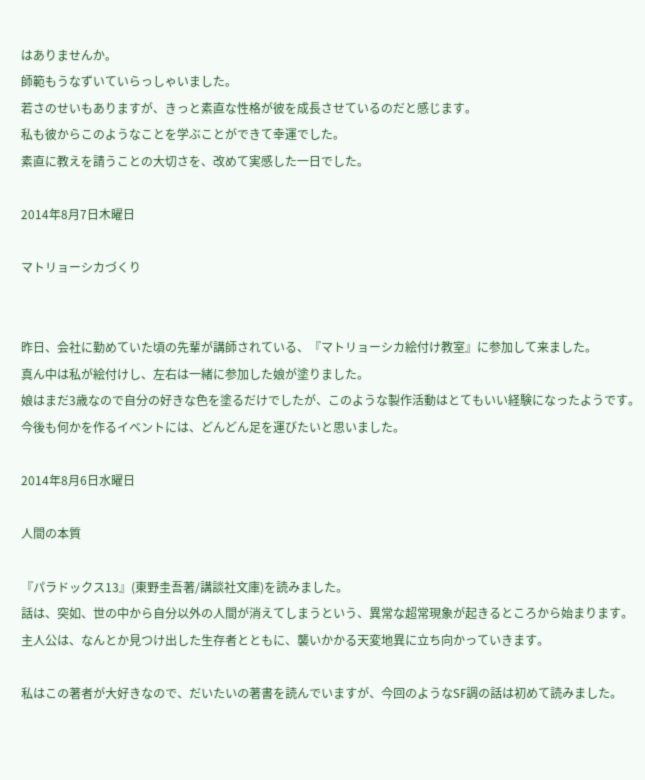はありませんか。
師範もうなずいていらっしゃいました。
若さのせいもありますが、きっと素直な性格が彼を成長させているのだと感じます。
私も彼からこのようなことを学ぶことができて幸運でした。
素直に教えを請うことの大切さを、改めて実感した一日でした。

2014年8月7日木曜日

マトリョーシカづくり


昨日、会社に勤めていた頃の先輩が講師されている、『マトリョーシカ絵付け教室』に参加して来ました。
真ん中は私が絵付けし、左右は一緒に参加した娘が塗りました。
娘はまだ3歳なので自分の好きな色を塗るだけでしたが、このような製作活動はとてもいい経験になったようです。
今後も何かを作るイベントには、どんどん足を運びたいと思いました。

2014年8月6日水曜日

人間の本質

『パラドックス13』(東野圭吾著/講談社文庫)を読みました。
話は、突如、世の中から自分以外の人間が消えてしまうという、異常な超常現象が起きるところから始まります。
主人公は、なんとか見つけ出した生存者とともに、襲いかかる天変地異に立ち向かっていきます。

私はこの著者が大好きなので、だいたいの著書を読んでいますが、今回のようなSF調の話は初めて読みました。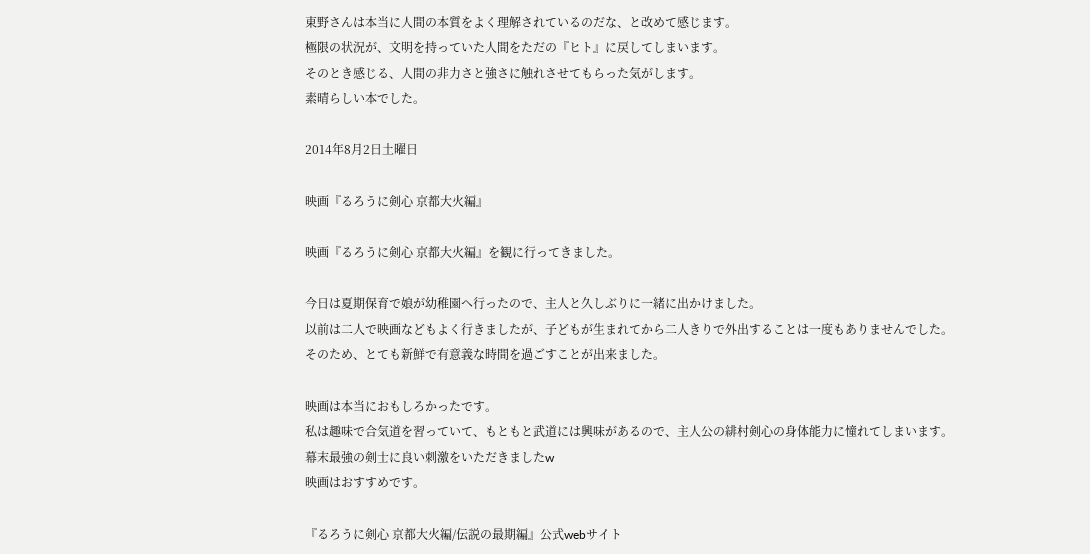東野さんは本当に人間の本質をよく理解されているのだな、と改めて感じます。
極限の状況が、文明を持っていた人間をただの『ヒト』に戻してしまいます。
そのとき感じる、人間の非力さと強さに触れさせてもらった気がします。
素晴らしい本でした。

2014年8月2日土曜日

映画『るろうに剣心 京都大火編』

映画『るろうに剣心 京都大火編』を観に行ってきました。

今日は夏期保育で娘が幼稚園へ行ったので、主人と久しぶりに一緒に出かけました。
以前は二人で映画などもよく行きましたが、子どもが生まれてから二人きりで外出することは一度もありませんでした。
そのため、とても新鮮で有意義な時間を過ごすことが出来ました。

映画は本当におもしろかったです。
私は趣味で合気道を習っていて、もともと武道には興味があるので、主人公の緋村剣心の身体能力に憧れてしまいます。
幕末最強の剣士に良い刺激をいただきましたw
映画はおすすめです。

『るろうに剣心 京都大火編/伝説の最期編』公式webサイト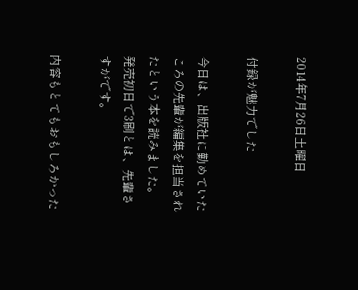2014年7月26日土曜日

付録が魅力でした

今日は、出版社に勤めていたころの先輩が編集を担当されたという本を読みました。
発売初日で3刷とは、先輩さすがです。

内容もとてもおもしろかった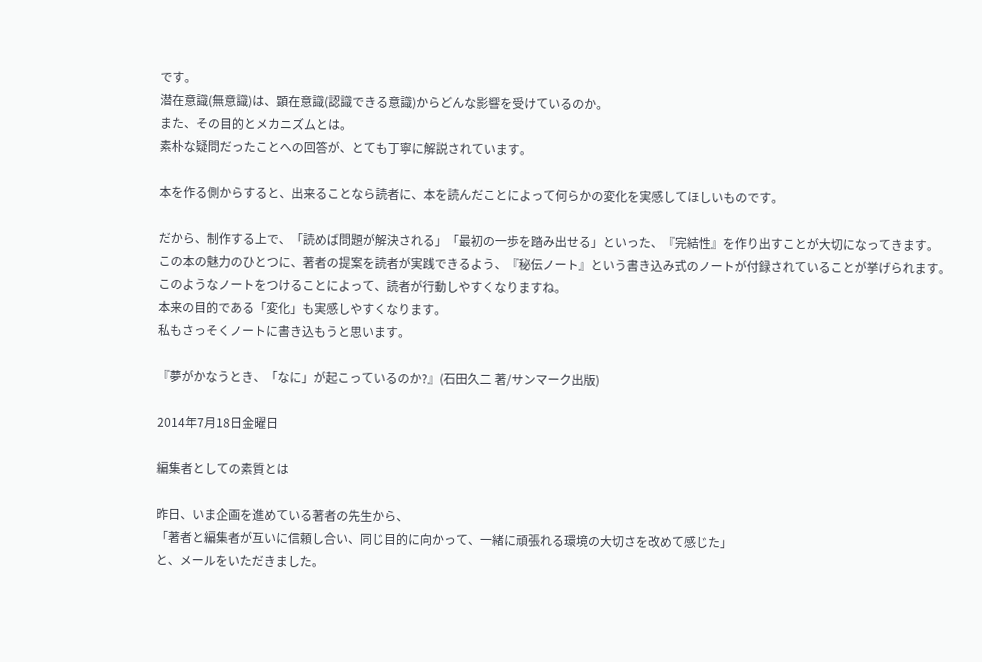です。
潜在意識(無意識)は、顕在意識(認識できる意識)からどんな影響を受けているのか。
また、その目的とメカニズムとは。
素朴な疑問だったことへの回答が、とても丁寧に解説されています。

本を作る側からすると、出来ることなら読者に、本を読んだことによって何らかの変化を実感してほしいものです。

だから、制作する上で、「読めば問題が解決される」「最初の一歩を踏み出せる」といった、『完結性』を作り出すことが大切になってきます。
この本の魅力のひとつに、著者の提案を読者が実践できるよう、『秘伝ノート』という書き込み式のノートが付録されていることが挙げられます。
このようなノートをつけることによって、読者が行動しやすくなりますね。
本来の目的である「変化」も実感しやすくなります。
私もさっそくノートに書き込もうと思います。

『夢がかなうとき、「なに」が起こっているのか?』(石田久二 著/サンマーク出版)

2014年7月18日金曜日

編集者としての素質とは

昨日、いま企画を進めている著者の先生から、
「著者と編集者が互いに信頼し合い、同じ目的に向かって、一緒に頑張れる環境の大切さを改めて感じた」
と、メールをいただきました。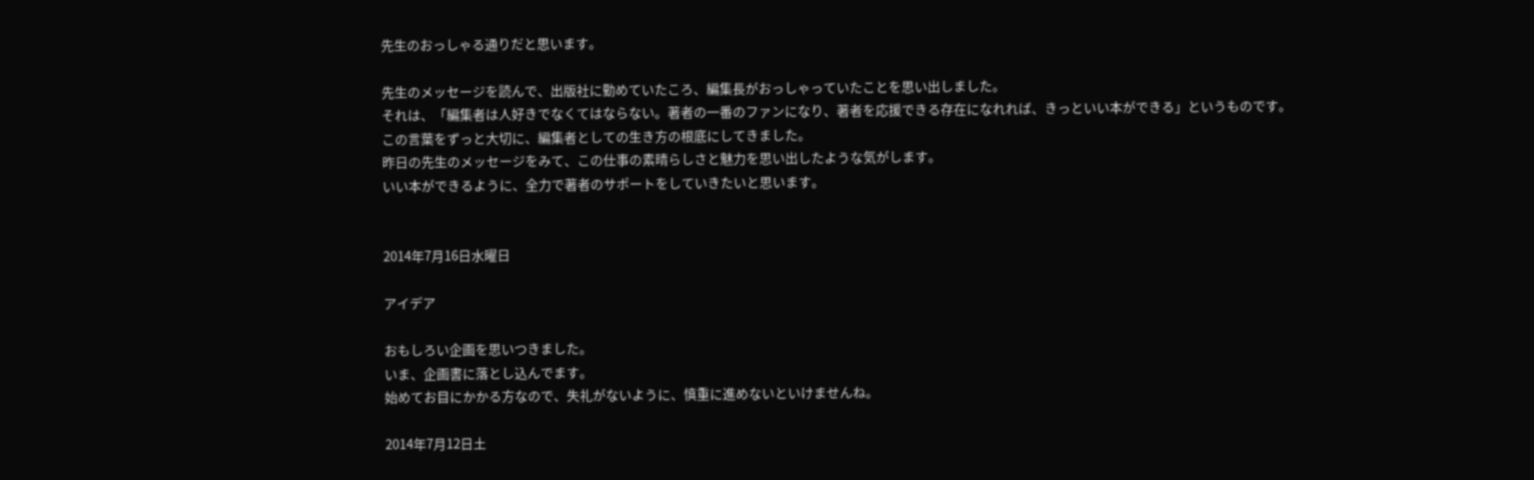先生のおっしゃる通りだと思います。

先生のメッセージを読んで、出版社に勤めていたころ、編集長がおっしゃっていたことを思い出しました。
それは、「編集者は人好きでなくてはならない。著者の一番のファンになり、著者を応援できる存在になれれば、きっといい本ができる」というものです。
この言葉をずっと大切に、編集者としての生き方の根底にしてきました。
昨日の先生のメッセージをみて、この仕事の素晴らしさと魅力を思い出したような気がします。
いい本ができるように、全力で著者のサポートをしていきたいと思います。


2014年7月16日水曜日

アイデア

おもしろい企画を思いつきました。
いま、企画書に落とし込んでます。
始めてお目にかかる方なので、失礼がないように、慎重に進めないといけませんね。

2014年7月12日土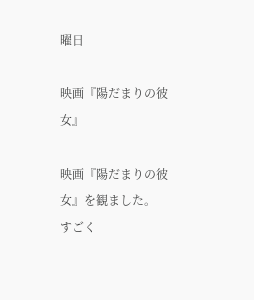曜日

映画『陽だまりの彼女』

映画『陽だまりの彼女』を観ました。
すごく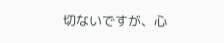切ないですが、心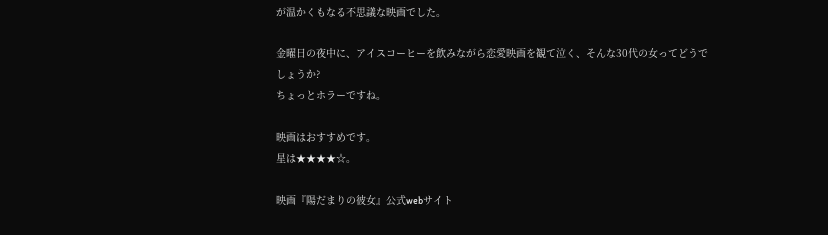が温かくもなる不思議な映画でした。

金曜日の夜中に、アイスコーヒーを飲みながら恋愛映画を観て泣く、そんな30代の女ってどうでしょうか?
ちょっとホラーですね。

映画はおすすめです。
星は★★★★☆。

映画『陽だまりの彼女』公式webサイト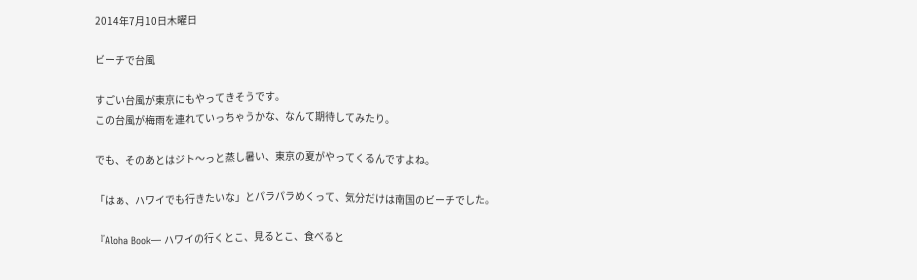2014年7月10日木曜日

ビーチで台風

すごい台風が東京にもやってきそうです。
この台風が梅雨を連れていっちゃうかな、なんて期待してみたり。

でも、そのあとはジト〜っと蒸し暑い、東京の夏がやってくるんですよね。

「はぁ、ハワイでも行きたいな」とパラパラめくって、気分だけは南国のビーチでした。

『Aloha Book— ハワイの行くとこ、見るとこ、食べると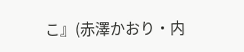こ』(赤澤かおり・内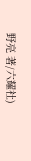野亮 著/六耀社)